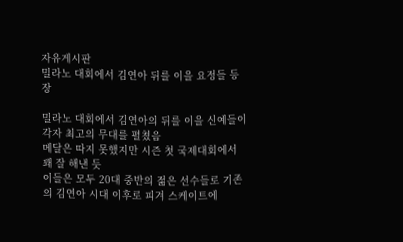자유게시판
밀라노 대회에서 김연아 뒤를 이을 요정들 등장

밀라노 대회에서 김연아의 뒤를 이을 신예들이 각자 최고의 무대를 펼쳤음
메달은 따지 못했지만 시즌 첫 국제대회에서 꽤 잘 해낸 듯
이들은 모두 20대 중반의 젊은 선수들로 기존의 김연아 시대 이후로 피겨 스케이트에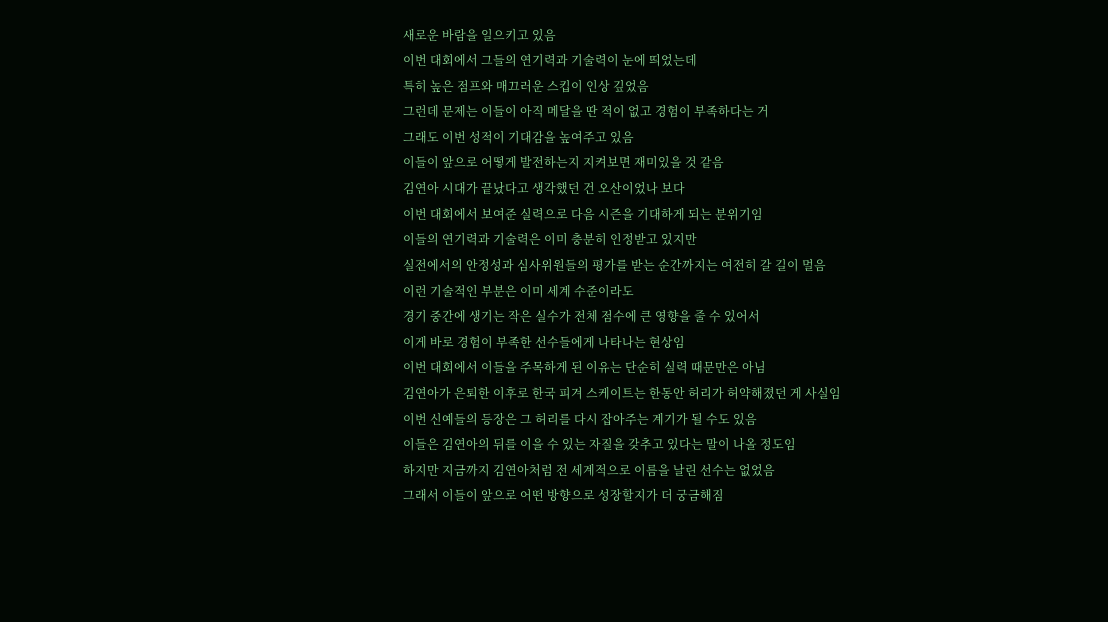새로운 바람을 일으키고 있음
이번 대회에서 그들의 연기력과 기술력이 눈에 띄었는데
특히 높은 점프와 매끄러운 스킵이 인상 깊었음
그런데 문제는 이들이 아직 메달을 딴 적이 없고 경험이 부족하다는 거
그래도 이번 성적이 기대감을 높여주고 있음
이들이 앞으로 어떻게 발전하는지 지켜보면 재미있을 것 같음
김연아 시대가 끝났다고 생각했던 건 오산이었나 보다
이번 대회에서 보여준 실력으로 다음 시즌을 기대하게 되는 분위기임
이들의 연기력과 기술력은 이미 충분히 인정받고 있지만
실전에서의 안정성과 심사위원들의 평가를 받는 순간까지는 여전히 갈 길이 멀음
이런 기술적인 부분은 이미 세계 수준이라도
경기 중간에 생기는 작은 실수가 전체 점수에 큰 영향을 줄 수 있어서
이게 바로 경험이 부족한 선수들에게 나타나는 현상임
이번 대회에서 이들을 주목하게 된 이유는 단순히 실력 때문만은 아님
김연아가 은퇴한 이후로 한국 피겨 스케이트는 한동안 허리가 허약해졌던 게 사실임
이번 신예들의 등장은 그 허리를 다시 잡아주는 계기가 될 수도 있음
이들은 김연아의 뒤를 이을 수 있는 자질을 갖추고 있다는 말이 나올 정도임
하지만 지금까지 김연아처럼 전 세계적으로 이름을 날린 선수는 없었음
그래서 이들이 앞으로 어떤 방향으로 성장할지가 더 궁금해짐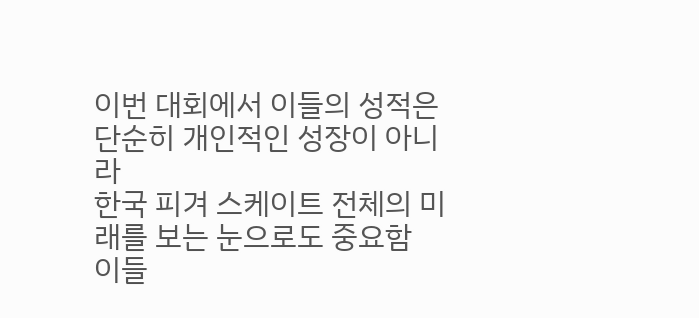이번 대회에서 이들의 성적은 단순히 개인적인 성장이 아니라
한국 피겨 스케이트 전체의 미래를 보는 눈으로도 중요함
이들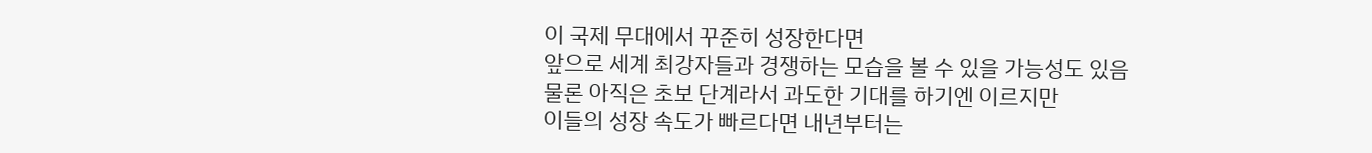이 국제 무대에서 꾸준히 성장한다면
앞으로 세계 최강자들과 경쟁하는 모습을 볼 수 있을 가능성도 있음
물론 아직은 초보 단계라서 과도한 기대를 하기엔 이르지만
이들의 성장 속도가 빠르다면 내년부터는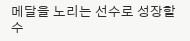메달을 노리는 선수로 성장할 수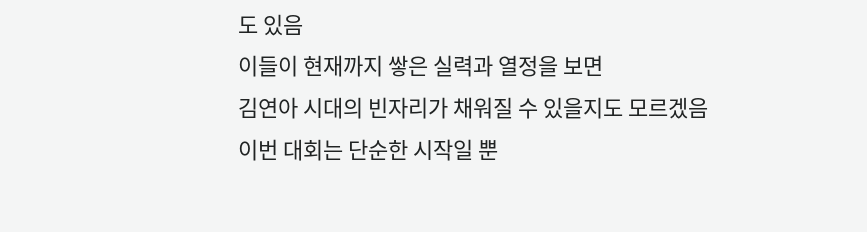도 있음
이들이 현재까지 쌓은 실력과 열정을 보면
김연아 시대의 빈자리가 채워질 수 있을지도 모르겠음
이번 대회는 단순한 시작일 뿐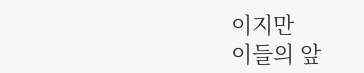이지만
이들의 앞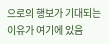으로의 행보가 기대되는 이유가 여기에 있음